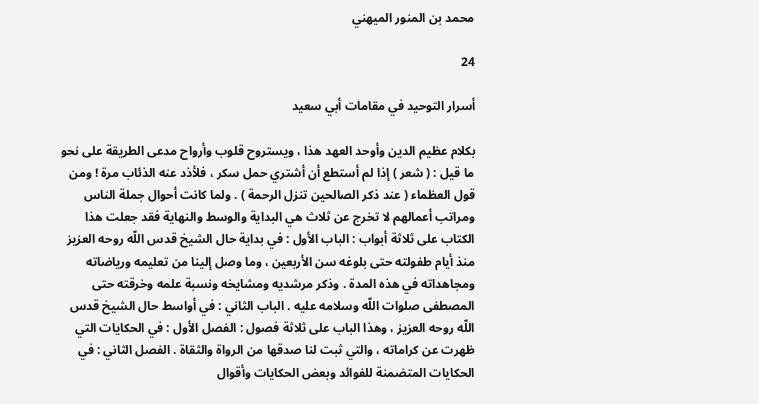محمد بن المنور الميهني

24

أسرار التوحيد في مقامات أبي سعيد

بكلام عظيم الدين وأوحد العهد هذا ، ويستروح قلوب وأرواح مدعى الطريقة على نحو ما قيل : ( شعر ) إذا لم أستطع أن أشتري حمل سكر ، فلأذد عنه الذئاب مرة ! ومن قول العظماء ( عند ذكر الصالحين تنزل الرحمة ) . ولما كانت أحوال جملة الناس ومراتب أعمالهم لا تخرج عن ثلاث هي البداية والوسط والنهاية فقد جعلت هذا الكتاب على ثلاثة أبواب : الباب الأول : في بداية حال الشيخ قدس اللّه روحه العزيز منذ أيام طفولته حتى بلوغه سن الأربعين ، وما وصل إلينا من تعليمه ورياضاته ومجاهداته في هذه المدة . وذكر مرشديه ومشايخه ونسبة علمه وخرقته حتى المصطفى صلوات اللّه وسلامه عليه . الباب الثاني : في أواسط حال الشيخ قدس اللّه روحه العزيز ، وهذا الباب على ثلاثة فصول : الفصل الأول : في الحكايات التي ظهرت عن كراماته ، والتي ثبت لنا صدقها من الرواة والثقاة . الفصل الثاني : في الحكايات المتضمنة للفوائد وبعض الحكايات وأقوال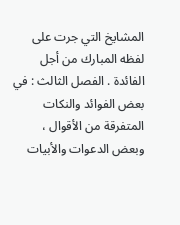المشايخ التي جرت على لفظه المبارك من أجل الفائدة . الفصل الثالث : في بعض الفوائد والنكات المتفرقة من الأقوال ، وبعض الدعوات والأبيات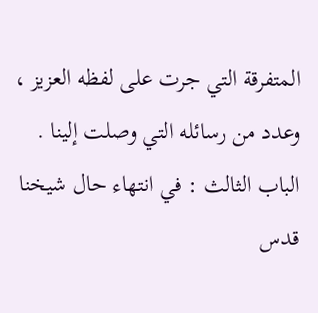المتفرقة التي جرت على لفظه العزيز ، وعدد من رسائله التي وصلت إلينا . الباب الثالث : في انتهاء حال شيخنا قدس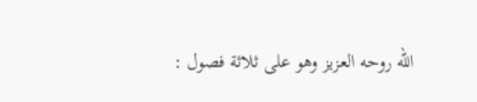اللّه روحه العزيز وهو على ثلاثة فصول :